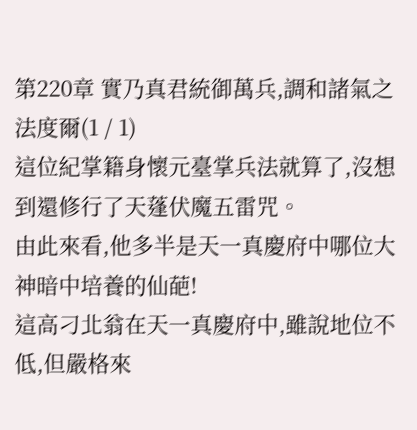第220章 實乃真君統御萬兵,調和諸氣之法度爾(1 / 1)
這位紀掌籍身懷元臺掌兵法就算了,沒想到還修行了天蓬伏魔五雷咒。
由此來看,他多半是天一真慶府中哪位大神暗中培養的仙葩!
這高刁北翁在天一真慶府中,雖說地位不低,但嚴格來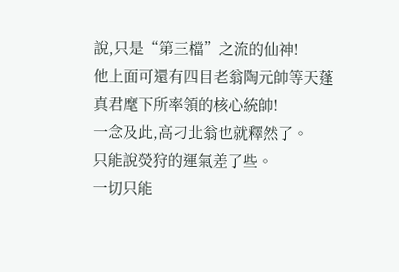說,只是“第三檔”之流的仙神!
他上面可還有四目老翁陶元帥等天蓬真君麾下所率領的核心統帥!
一念及此,高刁北翁也就釋然了。
只能說熒狩的運氣差了些。
一切只能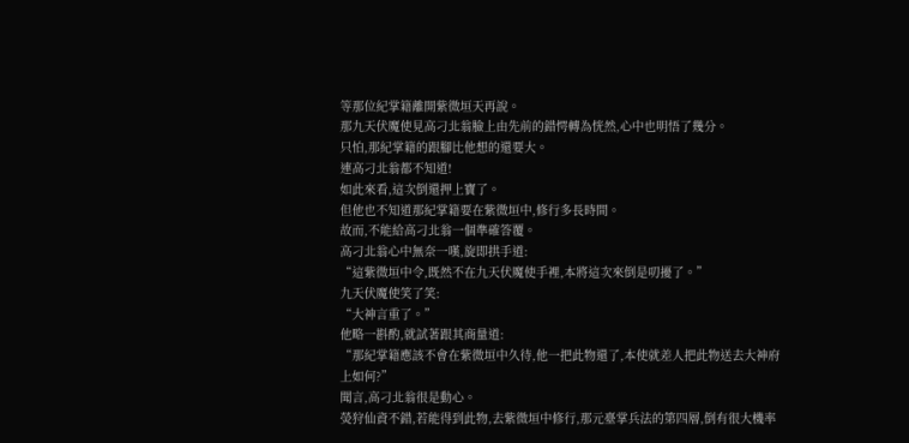等那位紀掌籍離開紫微垣天再說。
那九天伏魔使見高刁北翁臉上由先前的錯愕轉為恍然,心中也明悟了幾分。
只怕,那紀掌籍的跟腳比他想的還要大。
連高刁北翁都不知道!
如此來看,這次倒還押上寶了。
但他也不知道那紀掌籍要在紫微垣中,修行多長時間。
故而,不能給高刁北翁一個準確答覆。
高刁北翁心中無奈一嘆,旋即拱手道:
“這紫微垣中令,既然不在九天伏魔使手裡,本將這次來倒是叨擾了。”
九天伏魔使笑了笑:
“大神言重了。”
他略一斟酌,就試著跟其商量道:
“那紀掌籍應該不會在紫微垣中久待,他一把此物還了,本使就差人把此物送去大神府上如何?”
聞言,高刁北翁很是動心。
熒狩仙資不錯,若能得到此物,去紫微垣中修行,那元臺掌兵法的第四層,倒有很大機率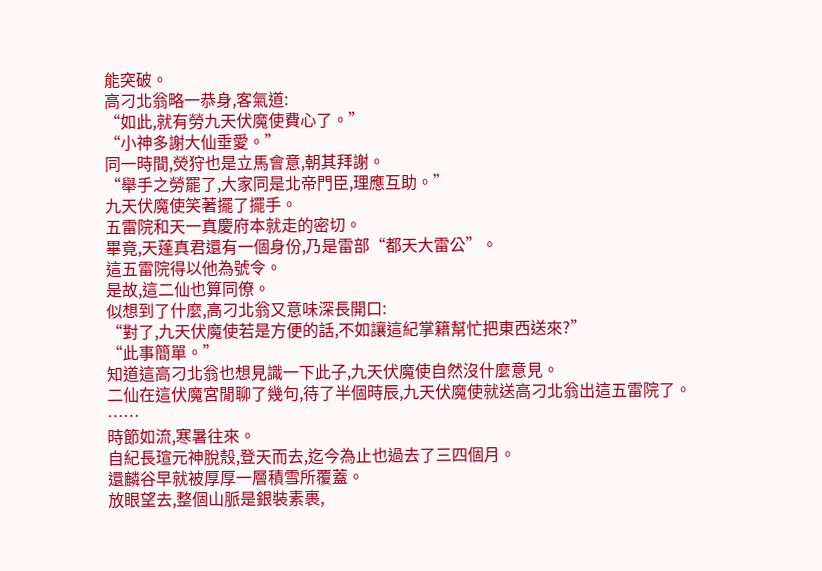能突破。
高刁北翁略一恭身,客氣道:
“如此,就有勞九天伏魔使費心了。”
“小神多謝大仙垂愛。”
同一時間,熒狩也是立馬會意,朝其拜謝。
“舉手之勞罷了,大家同是北帝門臣,理應互助。”
九天伏魔使笑著擺了擺手。
五雷院和天一真慶府本就走的密切。
畢竟,天蓬真君還有一個身份,乃是雷部“都天大雷公”。
這五雷院得以他為號令。
是故,這二仙也算同僚。
似想到了什麼,高刁北翁又意味深長開口:
“對了,九天伏魔使若是方便的話,不如讓這紀掌籍幫忙把東西送來?”
“此事簡單。”
知道這高刁北翁也想見識一下此子,九天伏魔使自然沒什麼意見。
二仙在這伏魔宮閒聊了幾句,待了半個時辰,九天伏魔使就送高刁北翁出這五雷院了。
……
時節如流,寒暑往來。
自紀長瑄元神脫殼,登天而去,迄今為止也過去了三四個月。
還麟谷早就被厚厚一層積雪所覆蓋。
放眼望去,整個山脈是銀裝素裹,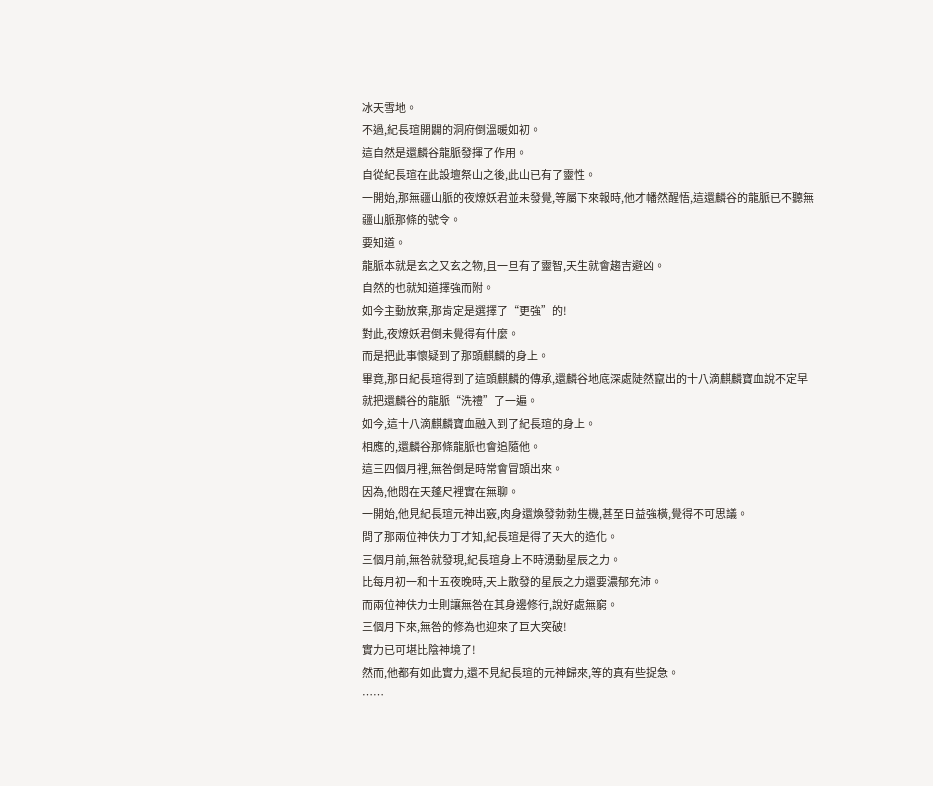冰天雪地。
不過,紀長瑄開闢的洞府倒溫暖如初。
這自然是還麟谷龍脈發揮了作用。
自從紀長瑄在此設壇祭山之後,此山已有了靈性。
一開始,那無疆山脈的夜燎妖君並未發覺,等屬下來報時,他才幡然醒悟,這還麟谷的龍脈已不聽無疆山脈那條的號令。
要知道。
龍脈本就是玄之又玄之物,且一旦有了靈智,天生就會趨吉避凶。
自然的也就知道擇強而附。
如今主動放棄,那肯定是選擇了“更強”的!
對此,夜燎妖君倒未覺得有什麼。
而是把此事懷疑到了那頭麒麟的身上。
畢竟,那日紀長瑄得到了這頭麒麟的傳承,還麟谷地底深處陡然竄出的十八滴麒麟寶血說不定早就把還麟谷的龍脈“洗禮”了一遍。
如今,這十八滴麒麟寶血融入到了紀長瑄的身上。
相應的,還麟谷那條龍脈也會追隨他。
這三四個月裡,無咎倒是時常會冒頭出來。
因為,他悶在天蓬尺裡實在無聊。
一開始,他見紀長瑄元神出竅,肉身還煥發勃勃生機,甚至日益強橫,覺得不可思議。
問了那兩位神伕力丁才知,紀長瑄是得了天大的造化。
三個月前,無咎就發現,紀長瑄身上不時湧動星辰之力。
比每月初一和十五夜晚時,天上散發的星辰之力還要濃郁充沛。
而兩位神伕力士則讓無咎在其身邊修行,說好處無窮。
三個月下來,無咎的修為也迎來了巨大突破!
實力已可堪比陰神境了!
然而,他都有如此實力,還不見紀長瑄的元神歸來,等的真有些捉急。
……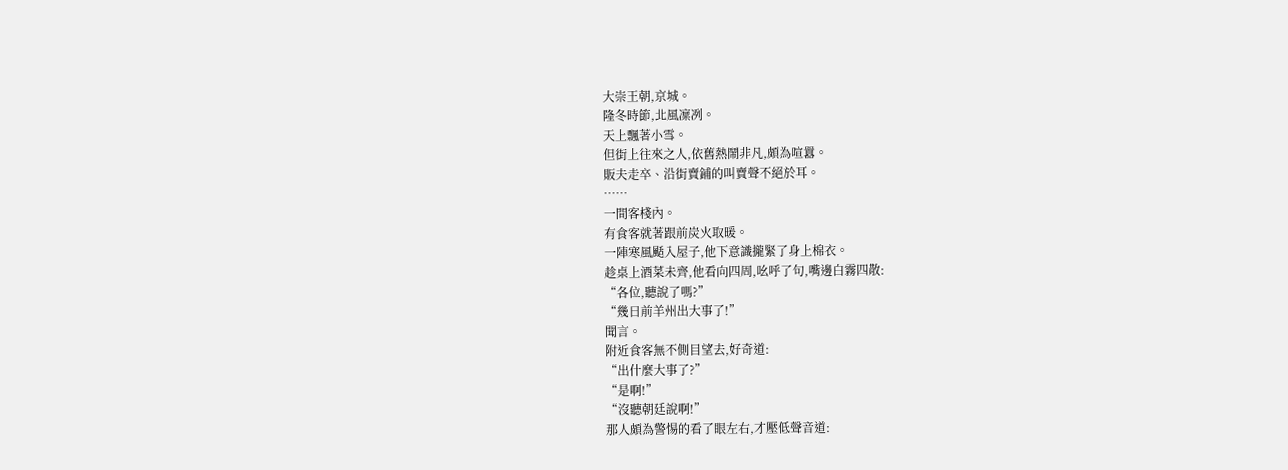大崇王朝,京城。
隆冬時節,北風凜冽。
天上飄著小雪。
但街上往來之人,依舊熱鬧非凡,頗為喧囂。
販夫走卒、沿街賣鋪的叫賣聲不絕於耳。
……
一間客棧內。
有食客就著跟前炭火取暖。
一陣寒風颳入屋子,他下意識攏緊了身上棉衣。
趁桌上酒菜未齊,他看向四周,吆呼了句,嘴邊白霧四散:
“各位,聽說了嗎?”
“幾日前羊州出大事了!”
聞言。
附近食客無不側目望去,好奇道:
“出什麼大事了?”
“是啊!”
“沒聽朝廷說啊!”
那人頗為警惕的看了眼左右,才壓低聲音道: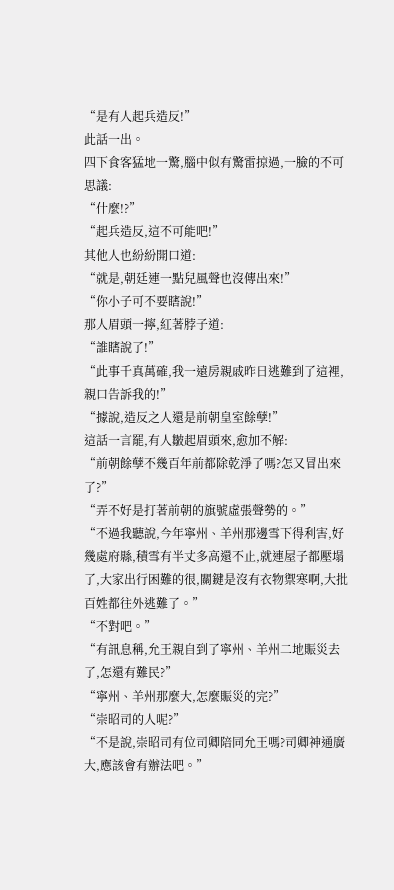“是有人起兵造反!”
此話一出。
四下食客猛地一驚,腦中似有驚雷掠過,一臉的不可思議:
“什麼!?”
“起兵造反,這不可能吧!”
其他人也紛紛開口道:
“就是,朝廷連一點兒風聲也沒傳出來!”
“你小子可不要瞎說!”
那人眉頭一擰,紅著脖子道:
“誰瞎說了!”
“此事千真萬確,我一遠房親戚昨日逃難到了這裡,親口告訴我的!”
“據說,造反之人還是前朝皇室餘孽!”
這話一言罷,有人皺起眉頭來,愈加不解:
“前朝餘孽不幾百年前都除乾淨了嗎?怎又冒出來了?”
“弄不好是打著前朝的旗號虛張聲勢的。”
“不過我聽說,今年寧州、羊州那邊雪下得利害,好幾處府縣,積雪有半丈多高還不止,就連屋子都壓塌了,大家出行困難的很,關鍵是沒有衣物禦寒啊,大批百姓都往外逃難了。”
“不對吧。”
“有訊息稱,允王親自到了寧州、羊州二地賑災去了,怎還有難民?”
“寧州、羊州那麼大,怎麼賑災的完?”
“崇昭司的人呢?”
“不是說,崇昭司有位司卿陪同允王嗎?司卿神通廣大,應該會有辦法吧。”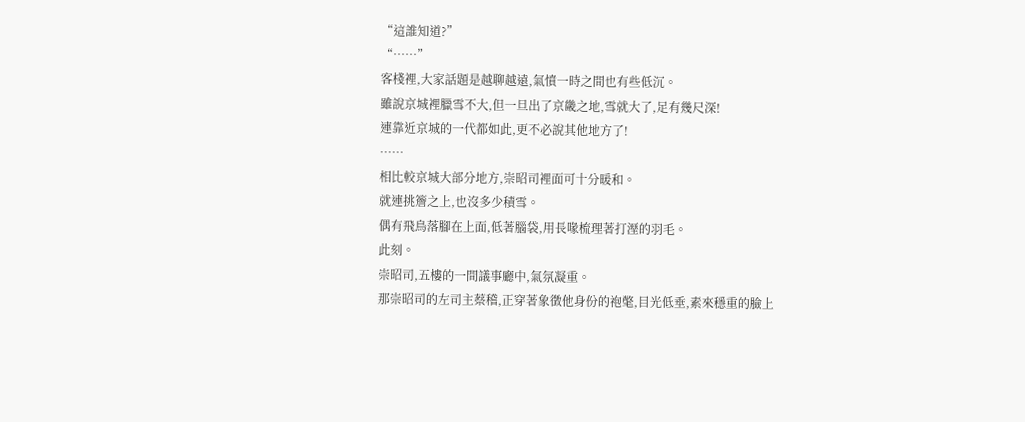“這誰知道?”
“……”
客棧裡,大家話題是越聊越遠,氣憤一時之間也有些低沉。
雖說京城裡臘雪不大,但一旦出了京畿之地,雪就大了,足有幾尺深!
連靠近京城的一代都如此,更不必說其他地方了!
……
相比較京城大部分地方,崇昭司裡面可十分暖和。
就連挑簷之上,也沒多少積雪。
偶有飛鳥落腳在上面,低著腦袋,用長喙梳理著打溼的羽毛。
此刻。
崇昭司,五樓的一間議事廳中,氣氛凝重。
那崇昭司的左司主蔡稽,正穿著象徵他身份的袍氅,目光低垂,素來穩重的臉上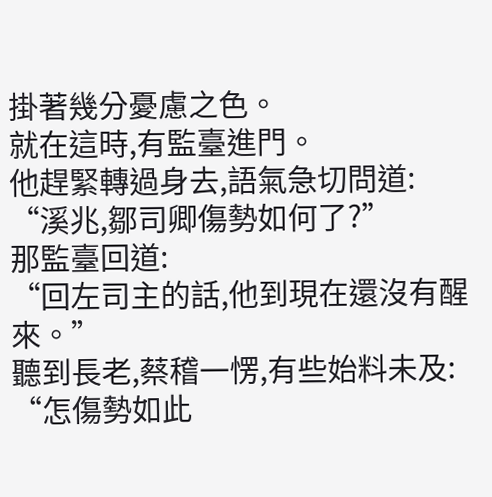掛著幾分憂慮之色。
就在這時,有監臺進門。
他趕緊轉過身去,語氣急切問道:
“溪兆,鄒司卿傷勢如何了?”
那監臺回道:
“回左司主的話,他到現在還沒有醒來。”
聽到長老,蔡稽一愣,有些始料未及:
“怎傷勢如此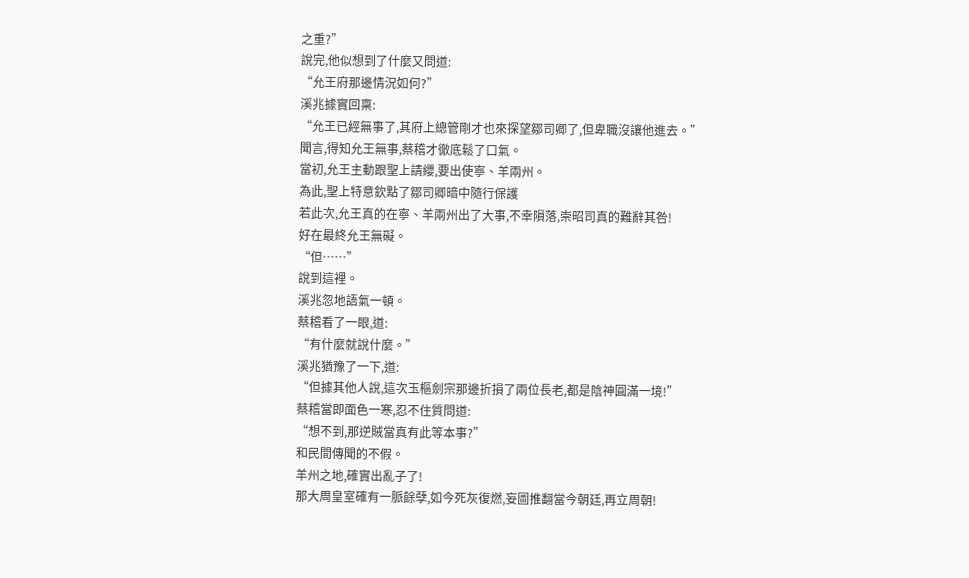之重?”
說完,他似想到了什麼又問道:
“允王府那邊情況如何?”
溪兆據實回稟:
“允王已經無事了,其府上總管剛才也來探望鄒司卿了,但卑職沒讓他進去。”
聞言,得知允王無事,蔡稽才徹底鬆了口氣。
當初,允王主動跟聖上請纓,要出使寧、羊兩州。
為此,聖上特意欽點了鄒司卿暗中隨行保護
若此次,允王真的在寧、羊兩州出了大事,不幸隕落,崇昭司真的難辭其咎!
好在最終允王無礙。
“但……”
說到這裡。
溪兆忽地語氣一頓。
蔡稽看了一眼,道:
“有什麼就說什麼。”
溪兆猶豫了一下,道:
“但據其他人說,這次玉樞劍宗那邊折損了兩位長老,都是陰神圓滿一境!”
蔡稽當即面色一寒,忍不住質問道:
“想不到,那逆賊當真有此等本事?”
和民間傳聞的不假。
羊州之地,確實出亂子了!
那大周皇室確有一脈餘孽,如今死灰復燃,妄圖推翻當今朝廷,再立周朝!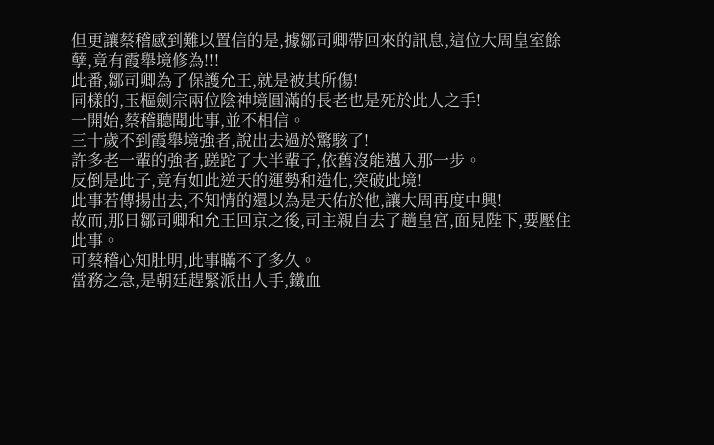但更讓蔡稽感到難以置信的是,據鄒司卿帶回來的訊息,這位大周皇室餘孽,竟有霞舉境修為!!!
此番,鄒司卿為了保護允王,就是被其所傷!
同樣的,玉樞劍宗兩位陰神境圓滿的長老也是死於此人之手!
一開始,蔡稽聽聞此事,並不相信。
三十歲不到霞舉境強者,說出去過於驚駭了!
許多老一輩的強者,蹉跎了大半輩子,依舊沒能邁入那一步。
反倒是此子,竟有如此逆天的運勢和造化,突破此境!
此事若傳揚出去,不知情的還以為是天佑於他,讓大周再度中興!
故而,那日鄒司卿和允王回京之後,司主親自去了趟皇宮,面見陛下,要壓住此事。
可蔡稽心知肚明,此事瞞不了多久。
當務之急,是朝廷趕緊派出人手,鐵血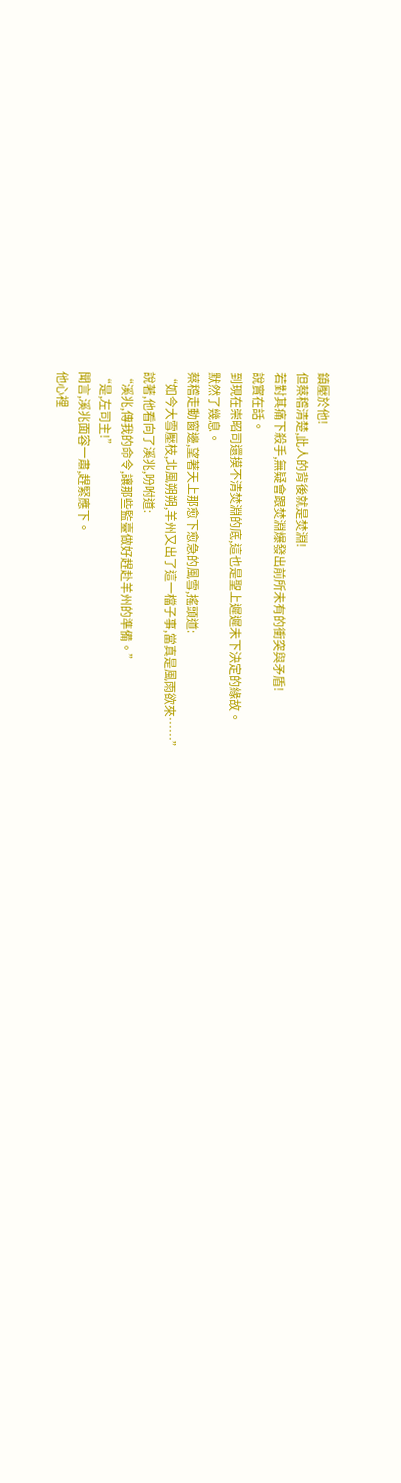鎮壓於他!
但蔡稽清楚,此人的背後就是焚淵!
若對其痛下殺手,無疑會跟焚淵爆發出前所未有的衝突與矛盾!
說實在話。
到現在崇昭司還摸不清焚淵的底,這也是聖上遲遲未下決定的緣故。
默然了幾息。
蔡稽走動窗邊,望著天上那愈下愈急的風雪,搖頭道:
“如今大雪壓枝,北風朔朔,羊州又出了這一檔子事,當真是風雨欲來……”
說著,他看向了溪兆,吩咐道:
“溪兆,傳我的命令,讓那些監臺做好趕赴羊州的準備。”
“是,左司主!”
聞言,溪兆面容一肅,趕緊應下。
他心裡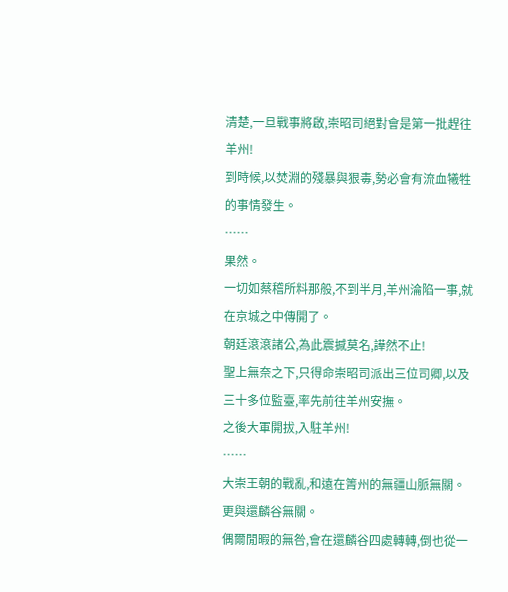清楚,一旦戰事將啟,崇昭司絕對會是第一批趕往羊州!
到時候,以焚淵的殘暴與狠毒,勢必會有流血犧牲的事情發生。
……
果然。
一切如蔡稽所料那般,不到半月,羊州淪陷一事,就在京城之中傳開了。
朝廷滾滾諸公,為此震撼莫名,譁然不止!
聖上無奈之下,只得命崇昭司派出三位司卿,以及三十多位監臺,率先前往羊州安撫。
之後大軍開拔,入駐羊州!
……
大崇王朝的戰亂,和遠在箐州的無疆山脈無關。
更與還麟谷無關。
偶爾閒暇的無咎,會在還麟谷四處轉轉,倒也從一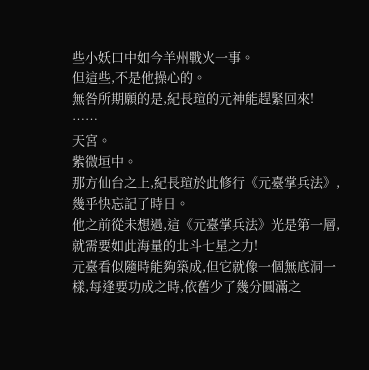些小妖口中如今羊州戰火一事。
但這些,不是他操心的。
無咎所期願的是,紀長瑄的元神能趕緊回來!
……
天宮。
紫微垣中。
那方仙台之上,紀長瑄於此修行《元臺掌兵法》,幾乎快忘記了時日。
他之前從未想過,這《元臺掌兵法》光是第一層,就需要如此海量的北斗七星之力!
元臺看似隨時能夠築成,但它就像一個無底洞一樣,每逢要功成之時,依舊少了幾分圓滿之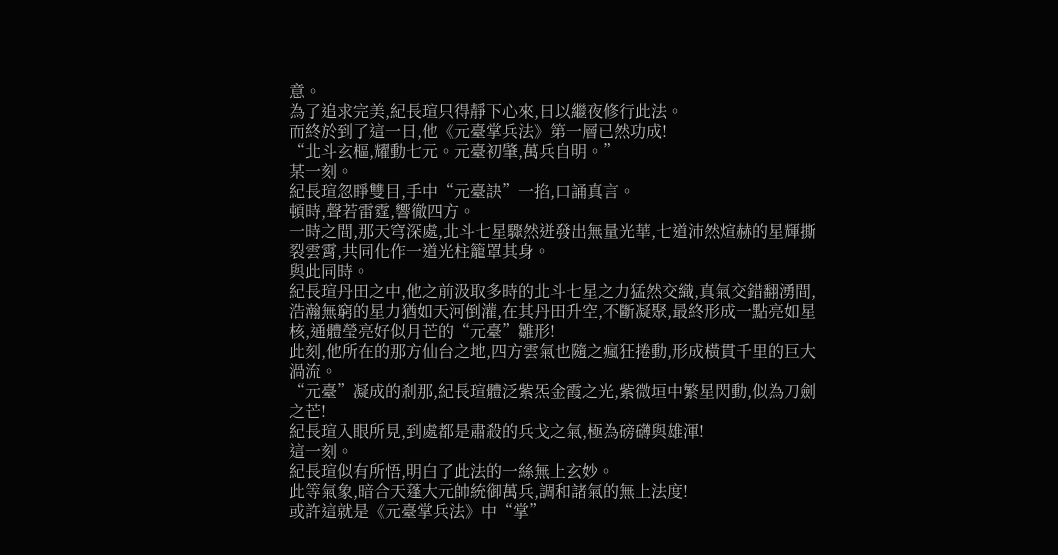意。
為了追求完美,紀長瑄只得靜下心來,日以繼夜修行此法。
而終於到了這一日,他《元臺掌兵法》第一層已然功成!
“北斗玄樞,耀動七元。元臺初肇,萬兵自明。”
某一刻。
紀長瑄忽睜雙目,手中“元臺訣”一掐,口誦真言。
頓時,聲若雷霆,響徹四方。
一時之間,那天穹深處,北斗七星驟然迸發出無量光華,七道沛然煊赫的星輝撕裂雲霄,共同化作一道光柱籠罩其身。
與此同時。
紀長瑄丹田之中,他之前汲取多時的北斗七星之力猛然交織,真氣交錯翻湧間,浩瀚無窮的星力猶如天河倒灌,在其丹田升空,不斷凝聚,最終形成一點亮如星核,通體瑩亮好似月芒的“元臺”雛形!
此刻,他所在的那方仙台之地,四方雲氣也隨之瘋狂捲動,形成橫貫千里的巨大渦流。
“元臺”凝成的剎那,紀長瑄體泛紫炁金霞之光,紫微垣中繁星閃動,似為刀劍之芒!
紀長瑄入眼所見,到處都是肅殺的兵戈之氣,極為磅礴與雄渾!
這一刻。
紀長瑄似有所悟,明白了此法的一絲無上玄妙。
此等氣象,暗合天蓬大元帥統御萬兵,調和諸氣的無上法度!
或許這就是《元臺掌兵法》中“掌”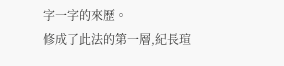字一字的來歷。
修成了此法的第一層,紀長瑄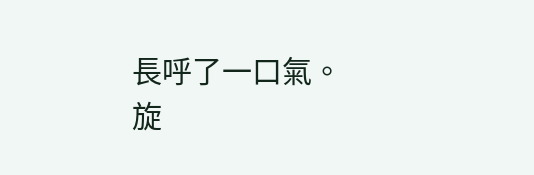長呼了一口氣。
旋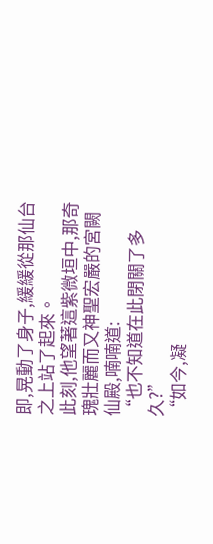即,晃動了身子,緩緩從那仙台之上站了起來。
此刻,他望著這紫微垣中,那奇瑰壯麗而又神聖宏嚴的宮闕仙殿,喃喃道:
“也不知道在此閉關了多久?”
“如今,凝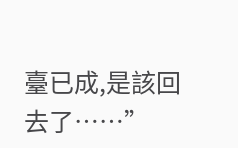臺已成,是該回去了……”